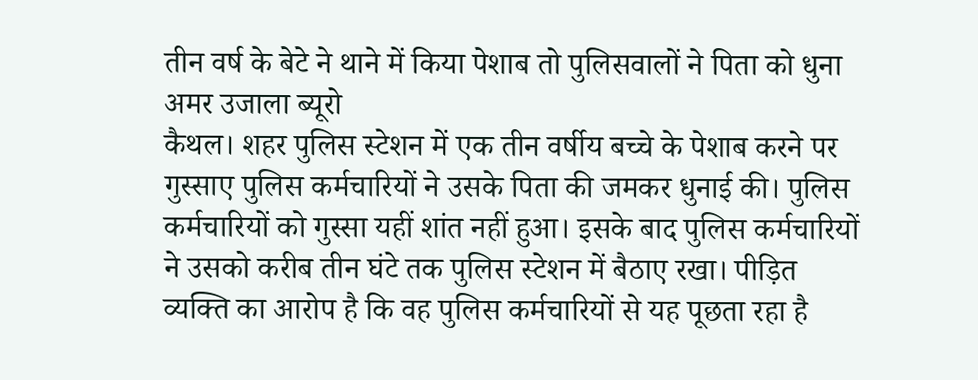तीन वर्ष के बेटे ने थाने में किया पेशाब तो पुलिसवालों ने पिता को धुना
अमर उजाला ब्यूरो
कैथल। शहर पुलिस स्टेशन में एक तीन वर्षीय बच्चे के पेशाब करने पर गुस्साए पुलिस कर्मचारियों ने उसके पिता की जमकर धुनाई की। पुलिस कर्मचारियों को गुस्सा यहीं शांत नहीं हुआ। इसके बाद पुलिस कर्मचारियों ने उसको करीब तीन घंटे तक पुलिस स्टेशन में बैठाए रखा। पीड़ित व्यक्ति का आरोप है कि वह पुलिस कर्मचारियों से यह पूछता रहा है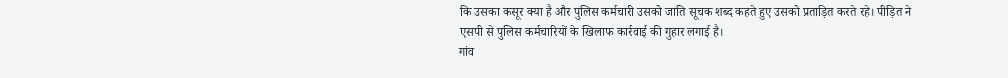कि उसका कसूर क्या है और पुलिस कर्मचारी उसको जाति सूचक शब्द कहते हुए उसको प्रताड़ित करते रहे। पीड़ित ने एसपी से पुलिस कर्मचारियों के खिलाफ कार्रवाई की गुहार लगाई है।
गांव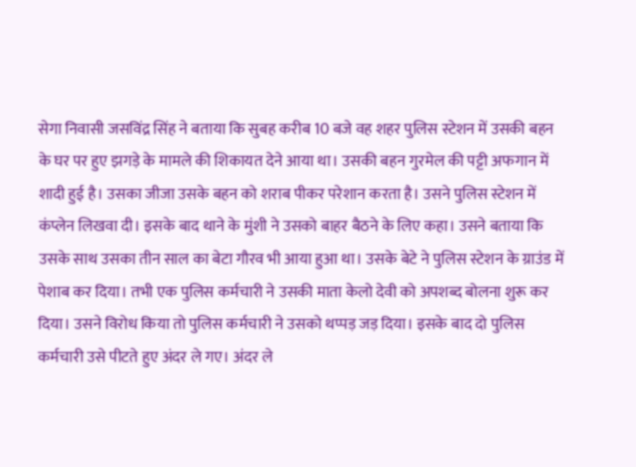सेगा निवासी जसविंद्र सिंह ने बताया कि सुबह करीब 10 बजे वह शहर पुलिस स्टेशन में उसकी बहन के घर पर हुए झगड़े के मामले की शिकायत देने आया था। उसकी बहन गुरमेल की पट्टी अफगान में शादी हुई है। उसका जीजा उसके बहन को शराब पीकर परेशान करता है। उसने पुलिस स्टेशन में कंप्लेन लिखवा दी। इसके बाद थाने के मुंशी ने उसको बाहर बैठने के लिए कहा। उसने बताया कि उसके साथ उसका तीन साल का बेटा गौरव भी आया हुआ था। उसके बेटे ने पुलिस स्टेशन के ग्राउंड में पेशाब कर दिया। तभी एक पुलिस कर्मचारी ने उसकी माता केलो देवी को अपशब्द बोलना शुरू कर दिया। उसने विरोध किया तो पुलिस कर्मचारी ने उसको थप्पड़ जड़ दिया। इसके बाद दो पुलिस कर्मचारी उसे पीटते हुए अंदर ले गए। अंदर ले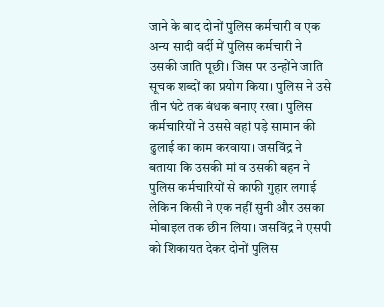जाने के बाद दोनों पुलिस कर्मचारी व एक अन्य सादी वर्दी में पुलिस कर्मचारी ने उसकी जाति पूछी। जिस पर उन्होंने जाति सूचक शब्दों का प्रयोग किया। पुलिस ने उसे तीन घंटे तक बंधक बनाए रखा। पुलिस कर्मचारियों ने उससे वहां पड़े सामान की ढुलाई का काम करवाया। जसविंद्र ने बताया कि उसकी मां व उसकी बहन ने पुलिस कर्मचारियों से काफी गुहार लगाई लेकिन किसी ने एक नहीं सुनी और उसका मोबाइल तक छीन लिया। जसविंद्र ने एसपी को शिकायत देकर दोनों पुलिस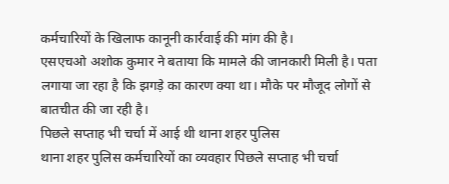कर्मचारियों के खिलाफ कानूनी कार्रवाई की मांग की है।
एसएचओ अशोक कुमार ने बताया कि मामले की जानकारी मिली है। पता लगाया जा रहा है कि झगड़े का कारण क्या था। मौके पर मौजूद लोगों से बातचीत की जा रही है।
पिछले सप्ताह भी चर्चा में आई थी थाना शहर पुलिस
थाना शहर पुलिस कर्मचारियों का व्यवहार पिछले सप्ताह भी चर्चा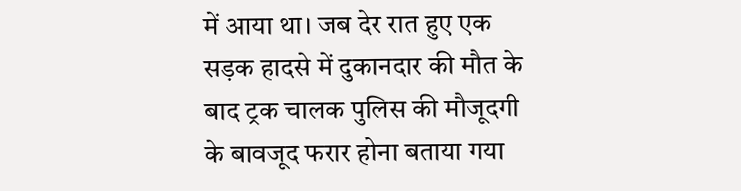में आया था। जब देर रात हुए एक सड़क हादसे में दुकानदार की मौत के बाद ट्रक चालक पुलिस की मौजूदगी के बावजूद फरार होना बताया गया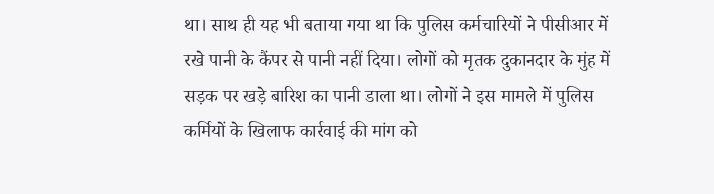था। साथ ही यह भी बताया गया था कि पुलिस कर्मचारियों ने पीसीआर में रखे पानी के कैंपर से पानी नहीं दिया। लोगों को मृतक दुकानदार के मुंह में सड़क पर खड़े बारिश का पानी डाला था। लोगों ने इस मामले में पुलिस कर्मियों के खिलाफ कार्रवाई की मांग को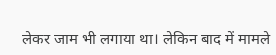लेकर जाम भी लगाया था। लेकिन बाद में मामले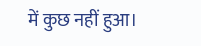में कुछ नहीं हुआ।